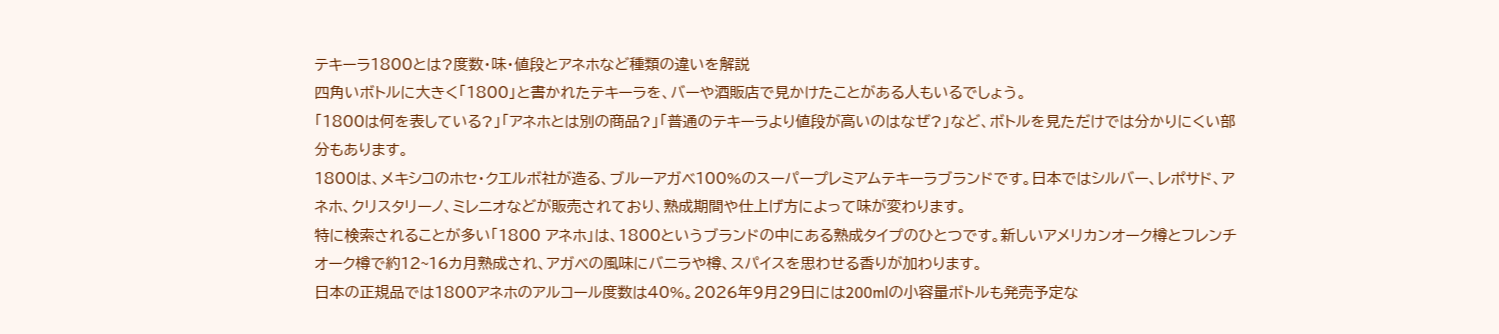テキーラ1800とは?度数・味・値段とアネホなど種類の違いを解説
四角いボトルに大きく「1800」と書かれたテキーラを、バーや酒販店で見かけたことがある人もいるでしょう。
「1800は何を表している?」「アネホとは別の商品?」「普通のテキーラより値段が高いのはなぜ?」など、ボトルを見ただけでは分かりにくい部分もあります。
1800は、メキシコのホセ・クエルボ社が造る、ブルーアガベ100%のスーパープレミアムテキーラブランドです。日本ではシルバー、レポサド、アネホ、クリスタリーノ、ミレニオなどが販売されており、熟成期間や仕上げ方によって味が変わります。
特に検索されることが多い「1800 アネホ」は、1800というブランドの中にある熟成タイプのひとつです。新しいアメリカンオーク樽とフレンチオーク樽で約12~16カ月熟成され、アガベの風味にバニラや樽、スパイスを思わせる香りが加わります。
日本の正規品では1800アネホのアルコール度数は40%。2026年9月29日には200mlの小容量ボトルも発売予定な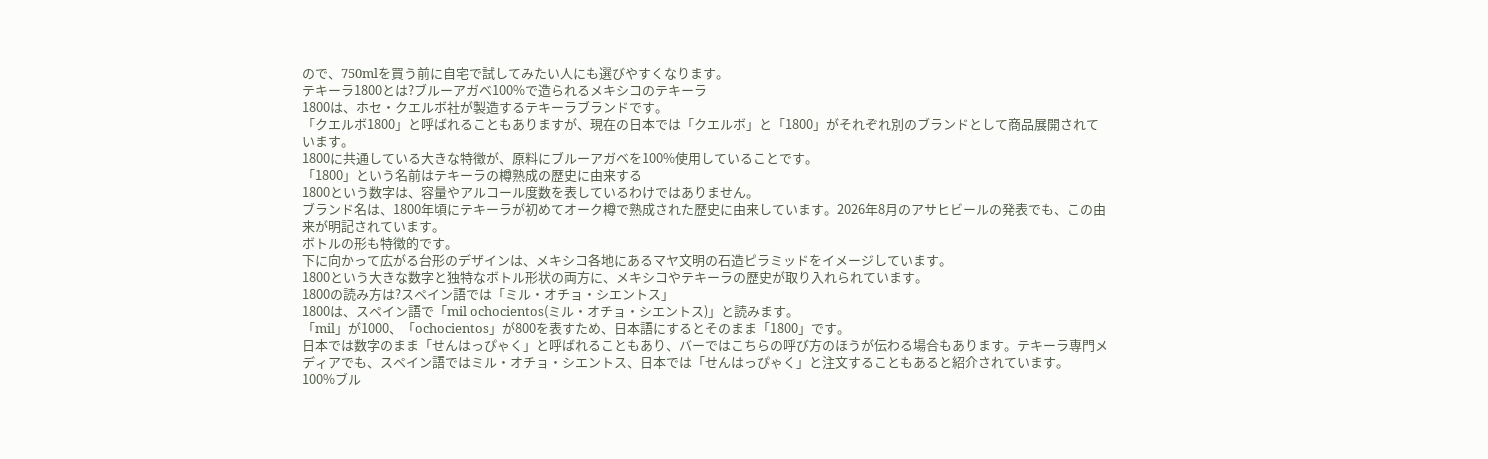ので、750mlを買う前に自宅で試してみたい人にも選びやすくなります。
テキーラ1800とは?ブルーアガベ100%で造られるメキシコのテキーラ
1800は、ホセ・クエルボ社が製造するテキーラブランドです。
「クエルボ1800」と呼ばれることもありますが、現在の日本では「クエルボ」と「1800」がそれぞれ別のブランドとして商品展開されています。
1800に共通している大きな特徴が、原料にブルーアガベを100%使用していることです。
「1800」という名前はテキーラの樽熟成の歴史に由来する
1800という数字は、容量やアルコール度数を表しているわけではありません。
ブランド名は、1800年頃にテキーラが初めてオーク樽で熟成された歴史に由来しています。2026年8月のアサヒビールの発表でも、この由来が明記されています。
ボトルの形も特徴的です。
下に向かって広がる台形のデザインは、メキシコ各地にあるマヤ文明の石造ピラミッドをイメージしています。
1800という大きな数字と独特なボトル形状の両方に、メキシコやテキーラの歴史が取り入れられています。
1800の読み方は?スペイン語では「ミル・オチョ・シエントス」
1800は、スペイン語で「mil ochocientos(ミル・オチョ・シエントス)」と読みます。
「mil」が1000、「ochocientos」が800を表すため、日本語にするとそのまま「1800」です。
日本では数字のまま「せんはっぴゃく」と呼ばれることもあり、バーではこちらの呼び方のほうが伝わる場合もあります。テキーラ専門メディアでも、スペイン語ではミル・オチョ・シエントス、日本では「せんはっぴゃく」と注文することもあると紹介されています。
100%ブル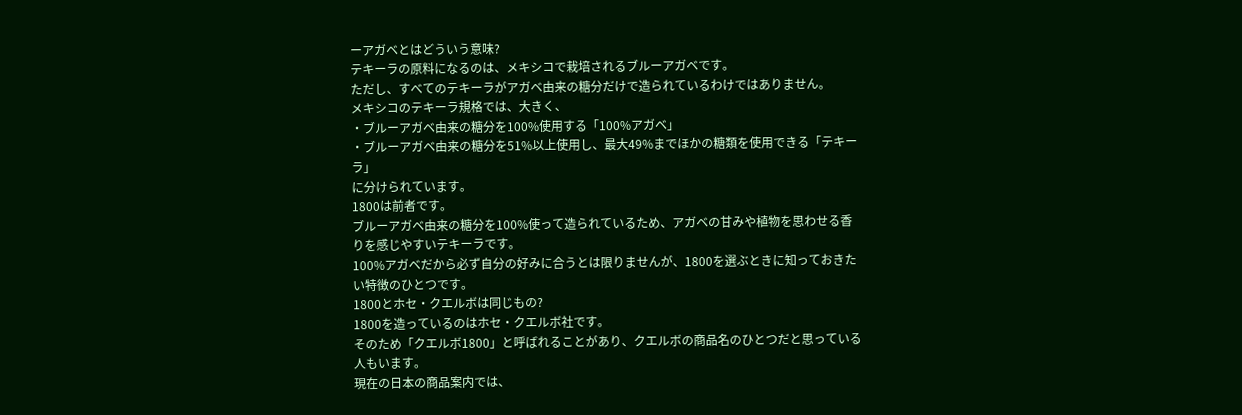ーアガベとはどういう意味?
テキーラの原料になるのは、メキシコで栽培されるブルーアガベです。
ただし、すべてのテキーラがアガベ由来の糖分だけで造られているわけではありません。
メキシコのテキーラ規格では、大きく、
・ブルーアガベ由来の糖分を100%使用する「100%アガベ」
・ブルーアガベ由来の糖分を51%以上使用し、最大49%までほかの糖類を使用できる「テキーラ」
に分けられています。
1800は前者です。
ブルーアガベ由来の糖分を100%使って造られているため、アガベの甘みや植物を思わせる香りを感じやすいテキーラです。
100%アガベだから必ず自分の好みに合うとは限りませんが、1800を選ぶときに知っておきたい特徴のひとつです。
1800とホセ・クエルボは同じもの?
1800を造っているのはホセ・クエルボ社です。
そのため「クエルボ1800」と呼ばれることがあり、クエルボの商品名のひとつだと思っている人もいます。
現在の日本の商品案内では、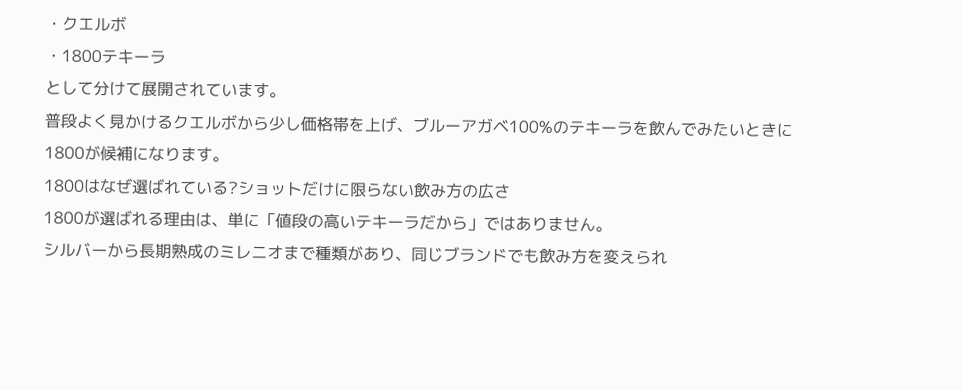・クエルボ
・1800テキーラ
として分けて展開されています。
普段よく見かけるクエルボから少し価格帯を上げ、ブルーアガベ100%のテキーラを飲んでみたいときに1800が候補になります。
1800はなぜ選ばれている?ショットだけに限らない飲み方の広さ
1800が選ばれる理由は、単に「値段の高いテキーラだから」ではありません。
シルバーから長期熟成のミレニオまで種類があり、同じブランドでも飲み方を変えられ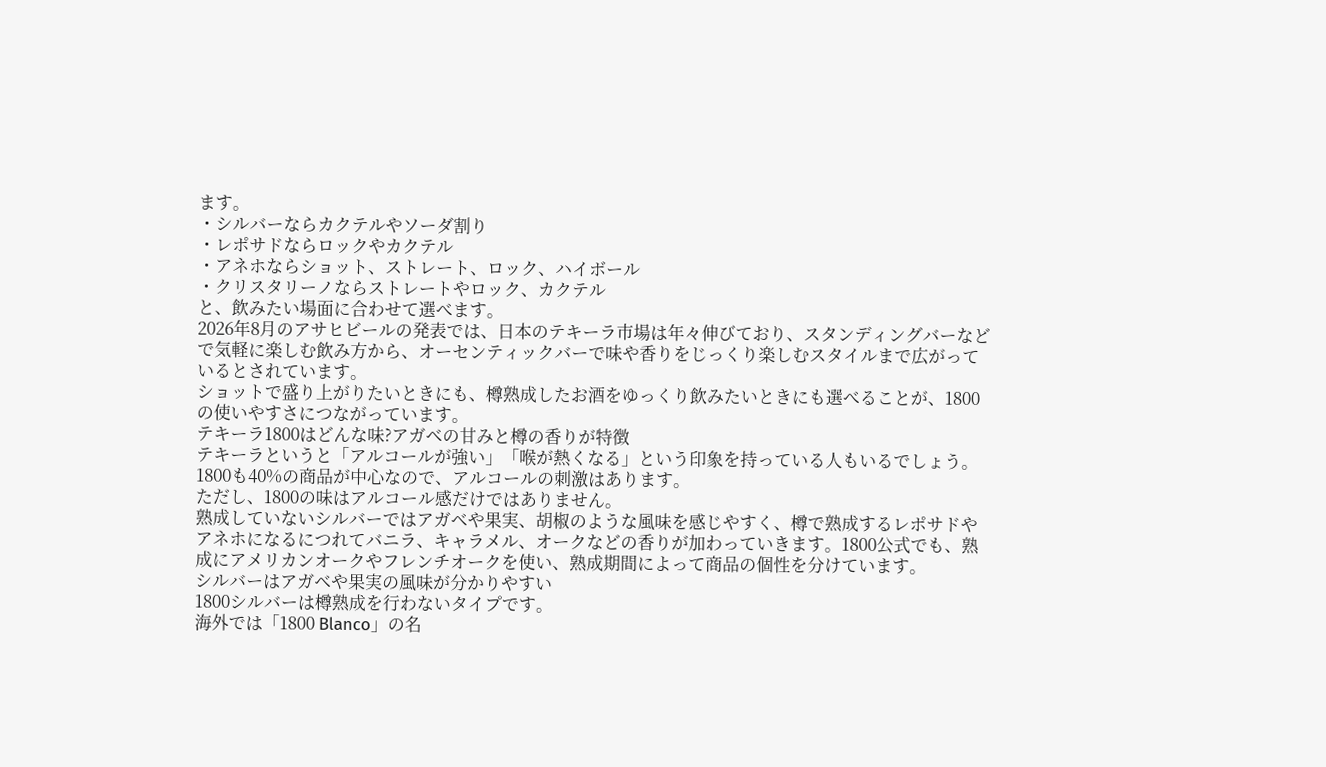ます。
・シルバーならカクテルやソーダ割り
・レポサドならロックやカクテル
・アネホならショット、ストレート、ロック、ハイボール
・クリスタリーノならストレートやロック、カクテル
と、飲みたい場面に合わせて選べます。
2026年8月のアサヒビールの発表では、日本のテキーラ市場は年々伸びており、スタンディングバーなどで気軽に楽しむ飲み方から、オーセンティックバーで味や香りをじっくり楽しむスタイルまで広がっているとされています。
ショットで盛り上がりたいときにも、樽熟成したお酒をゆっくり飲みたいときにも選べることが、1800の使いやすさにつながっています。
テキーラ1800はどんな味?アガベの甘みと樽の香りが特徴
テキーラというと「アルコールが強い」「喉が熱くなる」という印象を持っている人もいるでしょう。
1800も40%の商品が中心なので、アルコールの刺激はあります。
ただし、1800の味はアルコール感だけではありません。
熟成していないシルバーではアガベや果実、胡椒のような風味を感じやすく、樽で熟成するレポサドやアネホになるにつれてバニラ、キャラメル、オークなどの香りが加わっていきます。1800公式でも、熟成にアメリカンオークやフレンチオークを使い、熟成期間によって商品の個性を分けています。
シルバーはアガベや果実の風味が分かりやすい
1800シルバーは樽熟成を行わないタイプです。
海外では「1800 Blanco」の名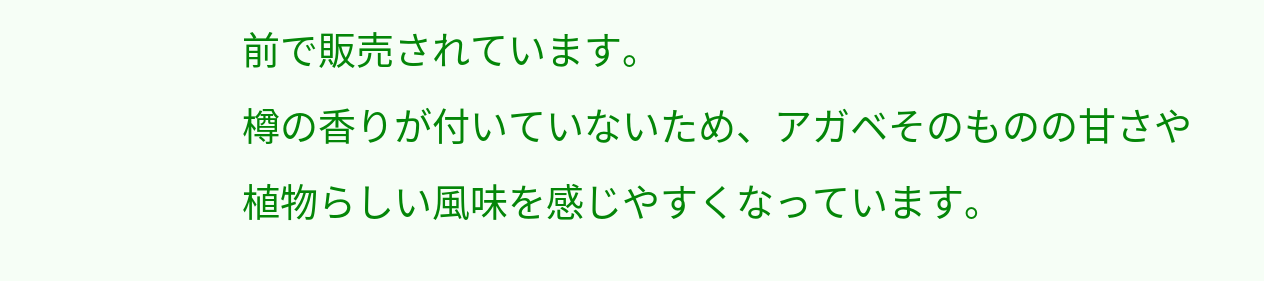前で販売されています。
樽の香りが付いていないため、アガベそのものの甘さや植物らしい風味を感じやすくなっています。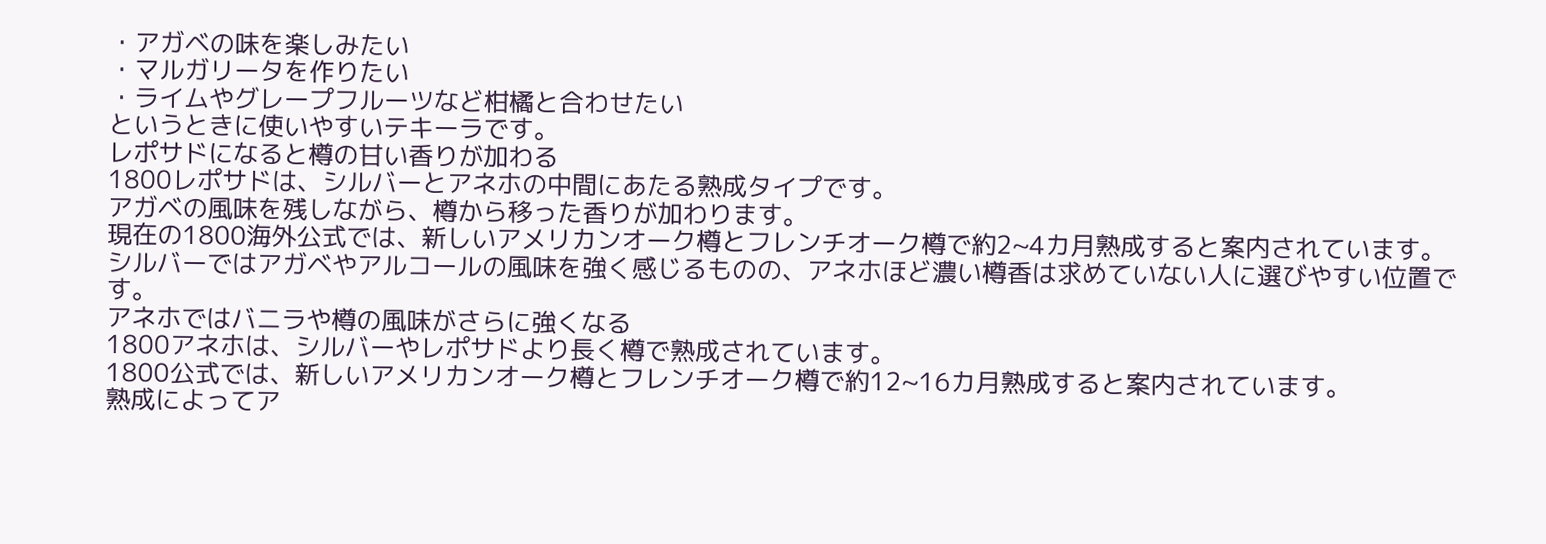・アガベの味を楽しみたい
・マルガリータを作りたい
・ライムやグレープフルーツなど柑橘と合わせたい
というときに使いやすいテキーラです。
レポサドになると樽の甘い香りが加わる
1800レポサドは、シルバーとアネホの中間にあたる熟成タイプです。
アガベの風味を残しながら、樽から移った香りが加わります。
現在の1800海外公式では、新しいアメリカンオーク樽とフレンチオーク樽で約2~4カ月熟成すると案内されています。
シルバーではアガベやアルコールの風味を強く感じるものの、アネホほど濃い樽香は求めていない人に選びやすい位置です。
アネホではバニラや樽の風味がさらに強くなる
1800アネホは、シルバーやレポサドより長く樽で熟成されています。
1800公式では、新しいアメリカンオーク樽とフレンチオーク樽で約12~16カ月熟成すると案内されています。
熟成によってア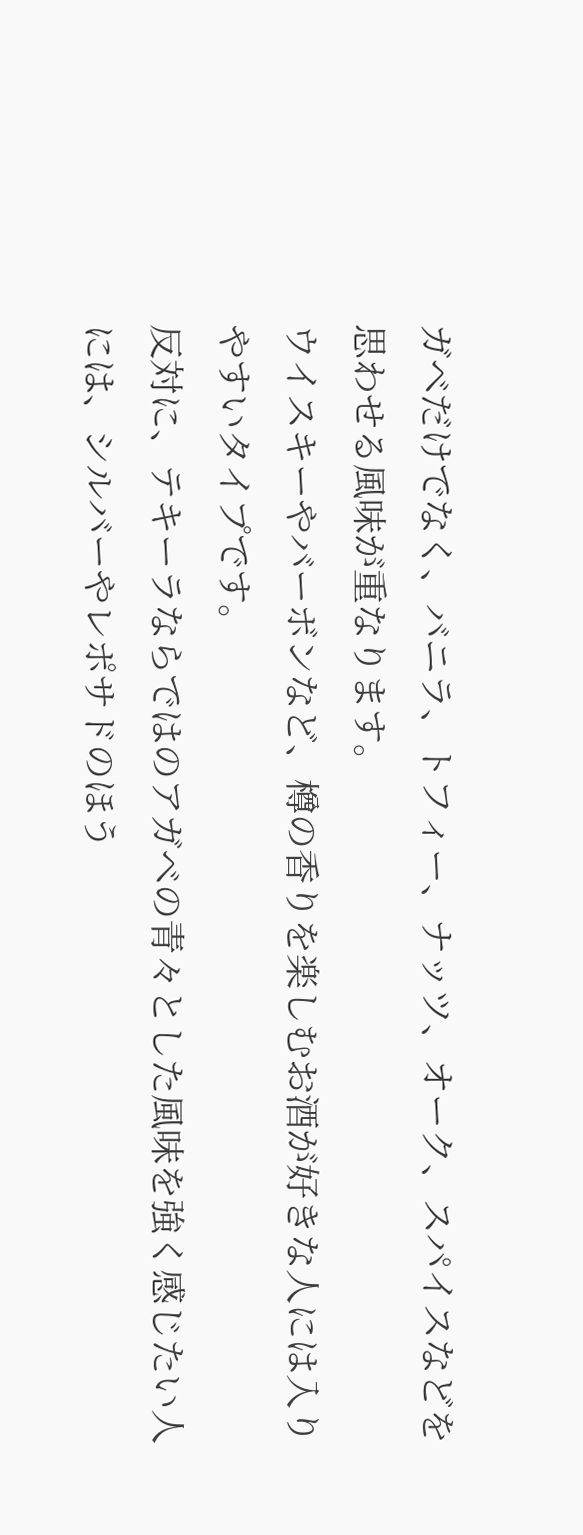ガベだけでなく、バニラ、トフィー、ナッツ、オーク、スパイスなどを思わせる風味が重なります。
ウイスキーやバーボンなど、樽の香りを楽しむお酒が好きな人には入りやすいタイプです。
反対に、テキーラならではのアガベの青々とした風味を強く感じたい人には、シルバーやレポサドのほう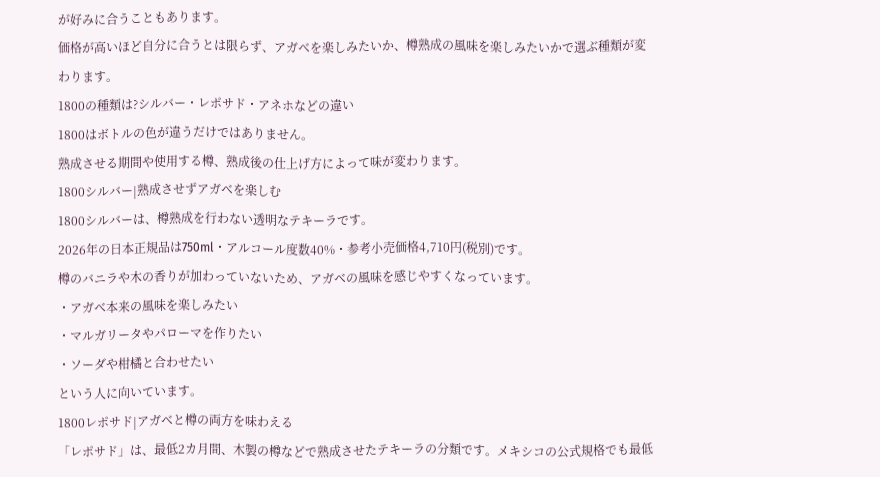が好みに合うこともあります。
価格が高いほど自分に合うとは限らず、アガベを楽しみたいか、樽熟成の風味を楽しみたいかで選ぶ種類が変わります。
1800の種類は?シルバー・レポサド・アネホなどの違い
1800はボトルの色が違うだけではありません。
熟成させる期間や使用する樽、熟成後の仕上げ方によって味が変わります。
1800シルバー|熟成させずアガベを楽しむ
1800シルバーは、樽熟成を行わない透明なテキーラです。
2026年の日本正規品は750ml・アルコール度数40%・参考小売価格4,710円(税別)です。
樽のバニラや木の香りが加わっていないため、アガベの風味を感じやすくなっています。
・アガベ本来の風味を楽しみたい
・マルガリータやパローマを作りたい
・ソーダや柑橘と合わせたい
という人に向いています。
1800レポサド|アガベと樽の両方を味わえる
「レポサド」は、最低2カ月間、木製の樽などで熟成させたテキーラの分類です。メキシコの公式規格でも最低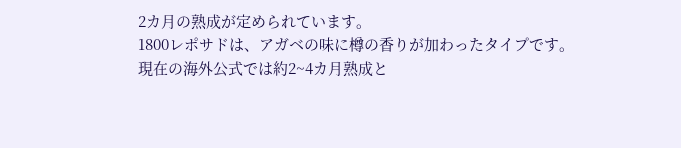2カ月の熟成が定められています。
1800レポサドは、アガベの味に樽の香りが加わったタイプです。
現在の海外公式では約2~4カ月熟成と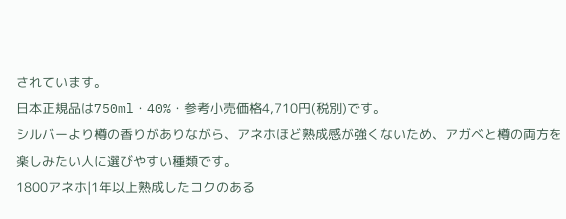されています。
日本正規品は750ml・40%・参考小売価格4,710円(税別)です。
シルバーより樽の香りがありながら、アネホほど熟成感が強くないため、アガベと樽の両方を楽しみたい人に選びやすい種類です。
1800アネホ|1年以上熟成したコクのある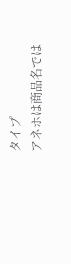タイプ
アネホは商品名では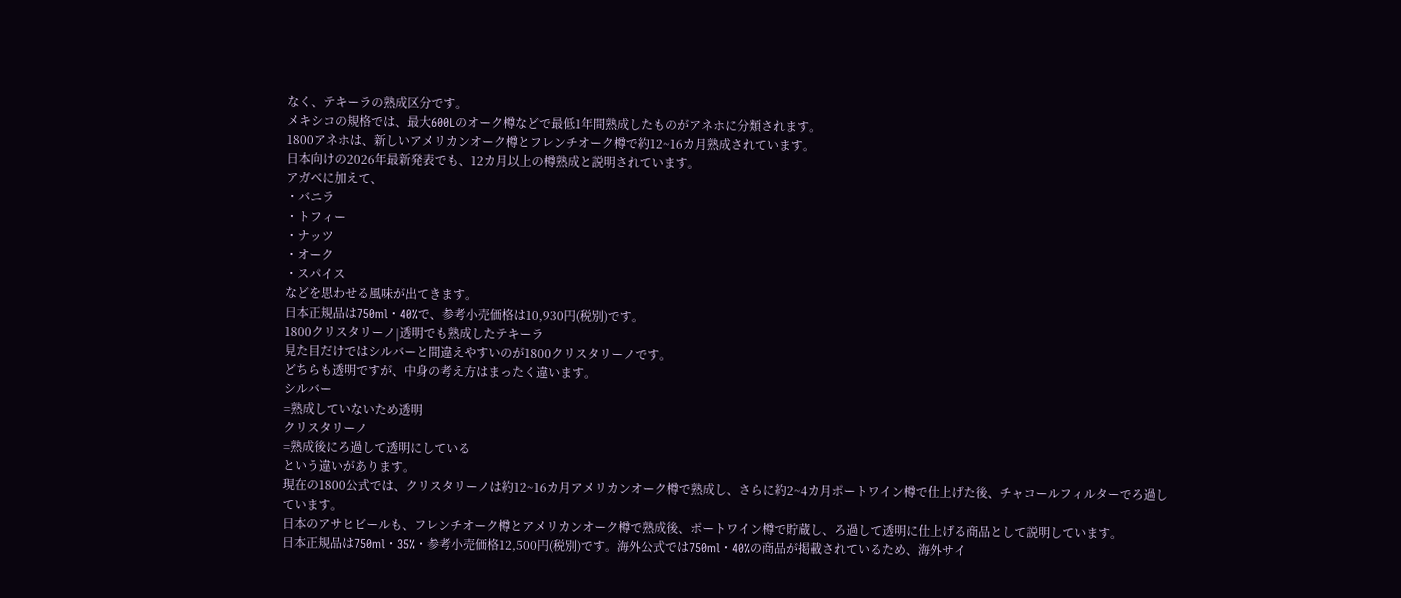なく、テキーラの熟成区分です。
メキシコの規格では、最大600Lのオーク樽などで最低1年間熟成したものがアネホに分類されます。
1800アネホは、新しいアメリカンオーク樽とフレンチオーク樽で約12~16カ月熟成されています。
日本向けの2026年最新発表でも、12カ月以上の樽熟成と説明されています。
アガベに加えて、
・バニラ
・トフィー
・ナッツ
・オーク
・スパイス
などを思わせる風味が出てきます。
日本正規品は750ml・40%で、参考小売価格は10,930円(税別)です。
1800クリスタリーノ|透明でも熟成したテキーラ
見た目だけではシルバーと間違えやすいのが1800クリスタリーノです。
どちらも透明ですが、中身の考え方はまったく違います。
シルバー
=熟成していないため透明
クリスタリーノ
=熟成後にろ過して透明にしている
という違いがあります。
現在の1800公式では、クリスタリーノは約12~16カ月アメリカンオーク樽で熟成し、さらに約2~4カ月ポートワイン樽で仕上げた後、チャコールフィルターでろ過しています。
日本のアサヒビールも、フレンチオーク樽とアメリカンオーク樽で熟成後、ポートワイン樽で貯蔵し、ろ過して透明に仕上げる商品として説明しています。
日本正規品は750ml・35%・参考小売価格12,500円(税別)です。海外公式では750ml・40%の商品が掲載されているため、海外サイ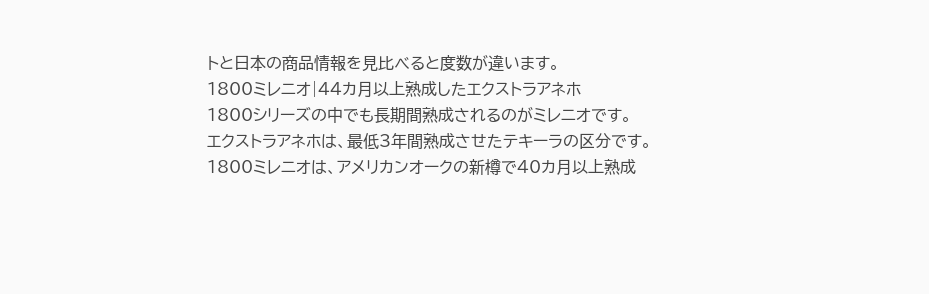トと日本の商品情報を見比べると度数が違います。
1800ミレニオ|44カ月以上熟成したエクストラアネホ
1800シリーズの中でも長期間熟成されるのがミレニオです。
エクストラアネホは、最低3年間熟成させたテキーラの区分です。
1800ミレニオは、アメリカンオークの新樽で40カ月以上熟成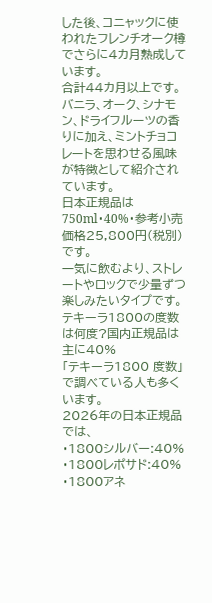した後、コニャックに使われたフレンチオーク樽でさらに4カ月熟成しています。
合計44カ月以上です。
バニラ、オーク、シナモン、ドライフルーツの香りに加え、ミントチョコレートを思わせる風味が特徴として紹介されています。
日本正規品は750ml・40%・参考小売価格25,800円(税別)です。
一気に飲むより、ストレートやロックで少量ずつ楽しみたいタイプです。
テキーラ1800の度数は何度?国内正規品は主に40%
「テキーラ1800 度数」で調べている人も多くいます。
2026年の日本正規品では、
・1800シルバー:40%
・1800レポサド:40%
・1800アネ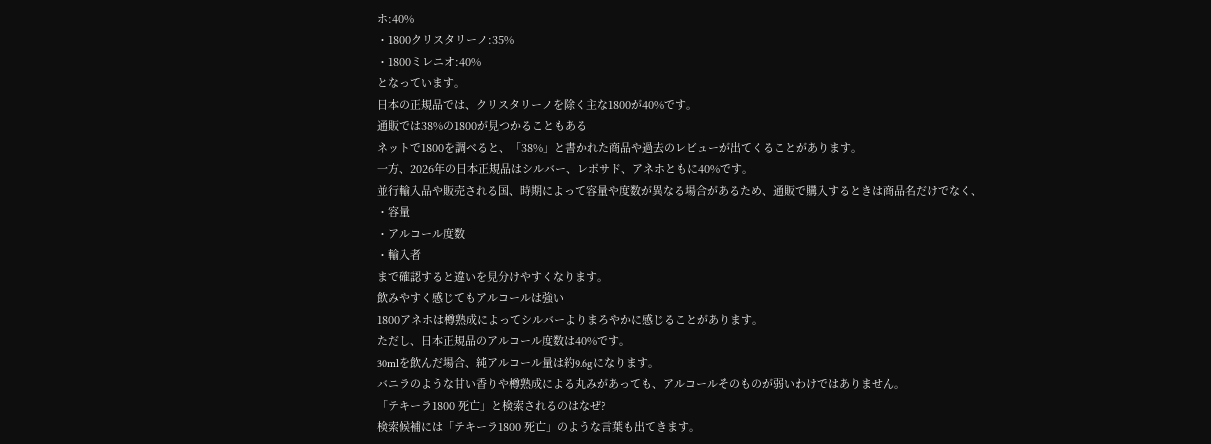ホ:40%
・1800クリスタリーノ:35%
・1800ミレニオ:40%
となっています。
日本の正規品では、クリスタリーノを除く主な1800が40%です。
通販では38%の1800が見つかることもある
ネットで1800を調べると、「38%」と書かれた商品や過去のレビューが出てくることがあります。
一方、2026年の日本正規品はシルバー、レポサド、アネホともに40%です。
並行輸入品や販売される国、時期によって容量や度数が異なる場合があるため、通販で購入するときは商品名だけでなく、
・容量
・アルコール度数
・輸入者
まで確認すると違いを見分けやすくなります。
飲みやすく感じてもアルコールは強い
1800アネホは樽熟成によってシルバーよりまろやかに感じることがあります。
ただし、日本正規品のアルコール度数は40%です。
30mlを飲んだ場合、純アルコール量は約9.6gになります。
バニラのような甘い香りや樽熟成による丸みがあっても、アルコールそのものが弱いわけではありません。
「テキーラ1800 死亡」と検索されるのはなぜ?
検索候補には「テキーラ1800 死亡」のような言葉も出てきます。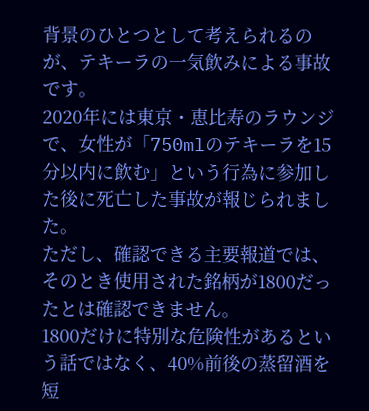背景のひとつとして考えられるのが、テキーラの一気飲みによる事故です。
2020年には東京・恵比寿のラウンジで、女性が「750mlのテキーラを15分以内に飲む」という行為に参加した後に死亡した事故が報じられました。
ただし、確認できる主要報道では、そのとき使用された銘柄が1800だったとは確認できません。
1800だけに特別な危険性があるという話ではなく、40%前後の蒸留酒を短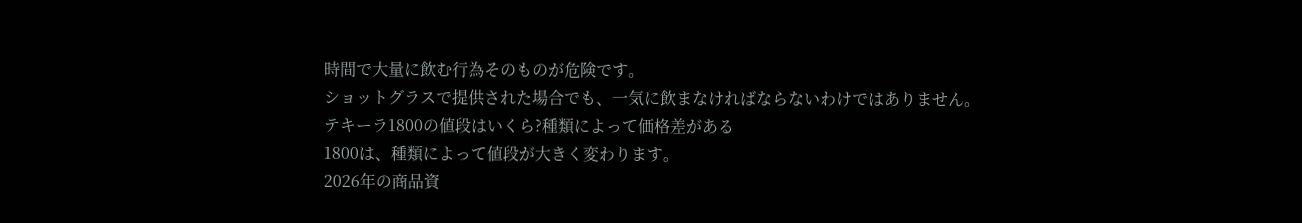時間で大量に飲む行為そのものが危険です。
ショットグラスで提供された場合でも、一気に飲まなければならないわけではありません。
テキーラ1800の値段はいくら?種類によって価格差がある
1800は、種類によって値段が大きく変わります。
2026年の商品資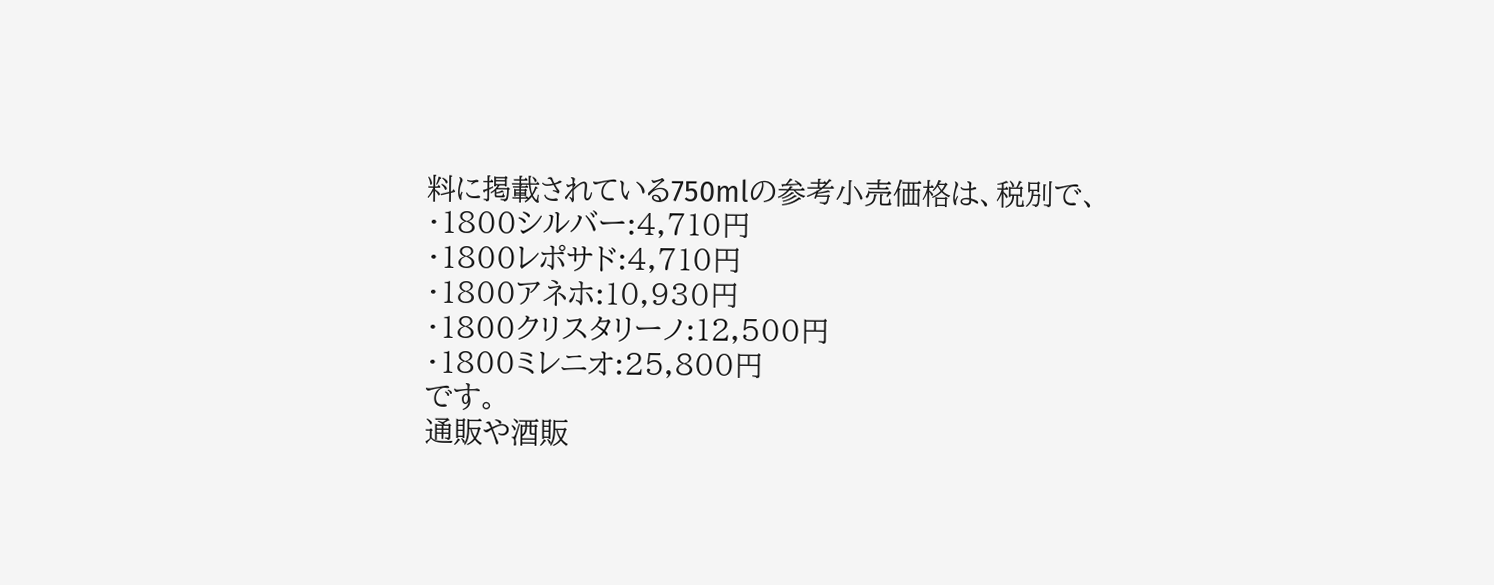料に掲載されている750mlの参考小売価格は、税別で、
・1800シルバー:4,710円
・1800レポサド:4,710円
・1800アネホ:10,930円
・1800クリスタリーノ:12,500円
・1800ミレニオ:25,800円
です。
通販や酒販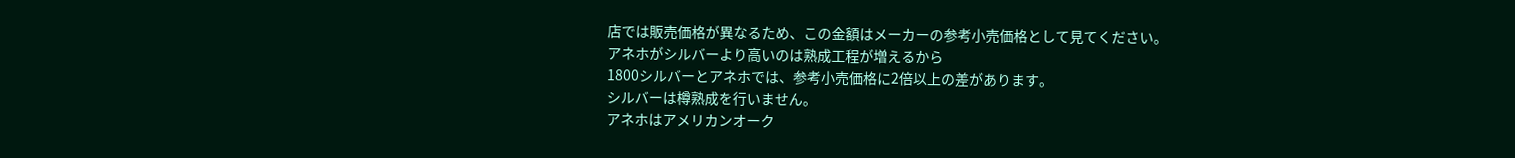店では販売価格が異なるため、この金額はメーカーの参考小売価格として見てください。
アネホがシルバーより高いのは熟成工程が増えるから
1800シルバーとアネホでは、参考小売価格に2倍以上の差があります。
シルバーは樽熟成を行いません。
アネホはアメリカンオーク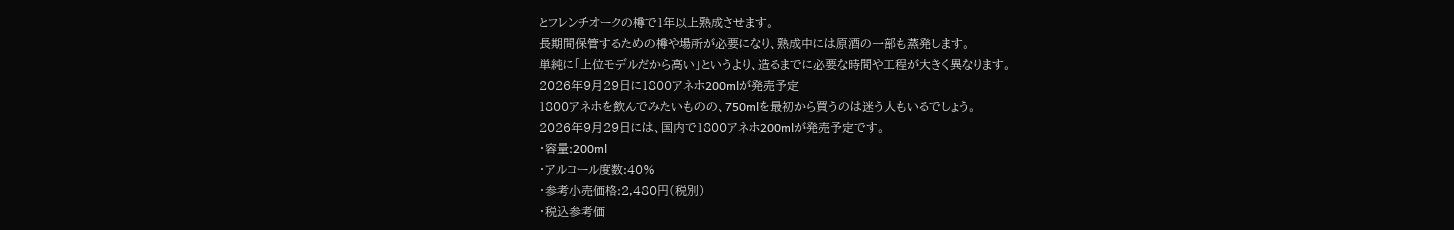とフレンチオークの樽で1年以上熟成させます。
長期間保管するための樽や場所が必要になり、熟成中には原酒の一部も蒸発します。
単純に「上位モデルだから高い」というより、造るまでに必要な時間や工程が大きく異なります。
2026年9月29日に1800アネホ200mlが発売予定
1800アネホを飲んでみたいものの、750mlを最初から買うのは迷う人もいるでしょう。
2026年9月29日には、国内で1800アネホ200mlが発売予定です。
・容量:200ml
・アルコール度数:40%
・参考小売価格:2,480円(税別)
・税込参考価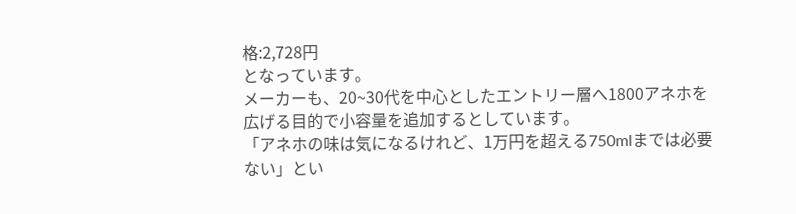格:2,728円
となっています。
メーカーも、20~30代を中心としたエントリー層へ1800アネホを広げる目的で小容量を追加するとしています。
「アネホの味は気になるけれど、1万円を超える750mlまでは必要ない」とい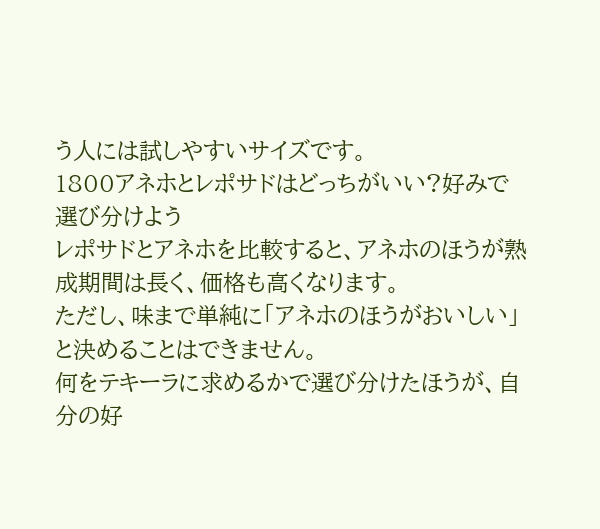う人には試しやすいサイズです。
1800アネホとレポサドはどっちがいい?好みで選び分けよう
レポサドとアネホを比較すると、アネホのほうが熟成期間は長く、価格も高くなります。
ただし、味まで単純に「アネホのほうがおいしい」と決めることはできません。
何をテキーラに求めるかで選び分けたほうが、自分の好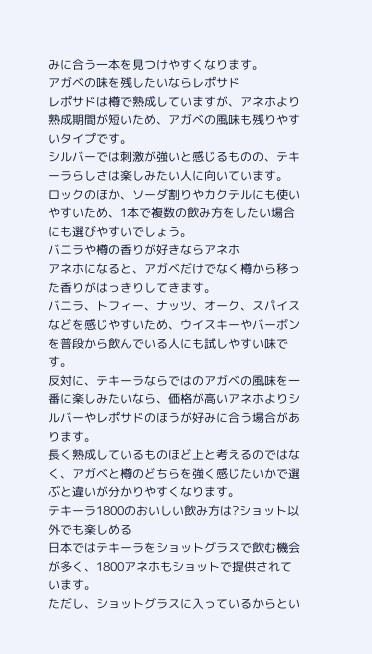みに合う一本を見つけやすくなります。
アガベの味を残したいならレポサド
レポサドは樽で熟成していますが、アネホより熟成期間が短いため、アガベの風味も残りやすいタイプです。
シルバーでは刺激が強いと感じるものの、テキーラらしさは楽しみたい人に向いています。
ロックのほか、ソーダ割りやカクテルにも使いやすいため、1本で複数の飲み方をしたい場合にも選びやすいでしょう。
バニラや樽の香りが好きならアネホ
アネホになると、アガベだけでなく樽から移った香りがはっきりしてきます。
バニラ、トフィー、ナッツ、オーク、スパイスなどを感じやすいため、ウイスキーやバーボンを普段から飲んでいる人にも試しやすい味です。
反対に、テキーラならではのアガベの風味を一番に楽しみたいなら、価格が高いアネホよりシルバーやレポサドのほうが好みに合う場合があります。
長く熟成しているものほど上と考えるのではなく、アガベと樽のどちらを強く感じたいかで選ぶと違いが分かりやすくなります。
テキーラ1800のおいしい飲み方は?ショット以外でも楽しめる
日本ではテキーラをショットグラスで飲む機会が多く、1800アネホもショットで提供されています。
ただし、ショットグラスに入っているからとい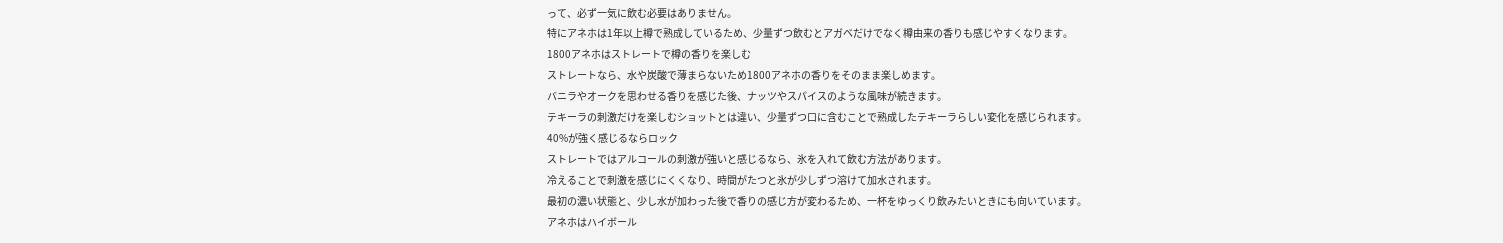って、必ず一気に飲む必要はありません。
特にアネホは1年以上樽で熟成しているため、少量ずつ飲むとアガベだけでなく樽由来の香りも感じやすくなります。
1800アネホはストレートで樽の香りを楽しむ
ストレートなら、水や炭酸で薄まらないため1800アネホの香りをそのまま楽しめます。
バニラやオークを思わせる香りを感じた後、ナッツやスパイスのような風味が続きます。
テキーラの刺激だけを楽しむショットとは違い、少量ずつ口に含むことで熟成したテキーラらしい変化を感じられます。
40%が強く感じるならロック
ストレートではアルコールの刺激が強いと感じるなら、氷を入れて飲む方法があります。
冷えることで刺激を感じにくくなり、時間がたつと氷が少しずつ溶けて加水されます。
最初の濃い状態と、少し水が加わった後で香りの感じ方が変わるため、一杯をゆっくり飲みたいときにも向いています。
アネホはハイボール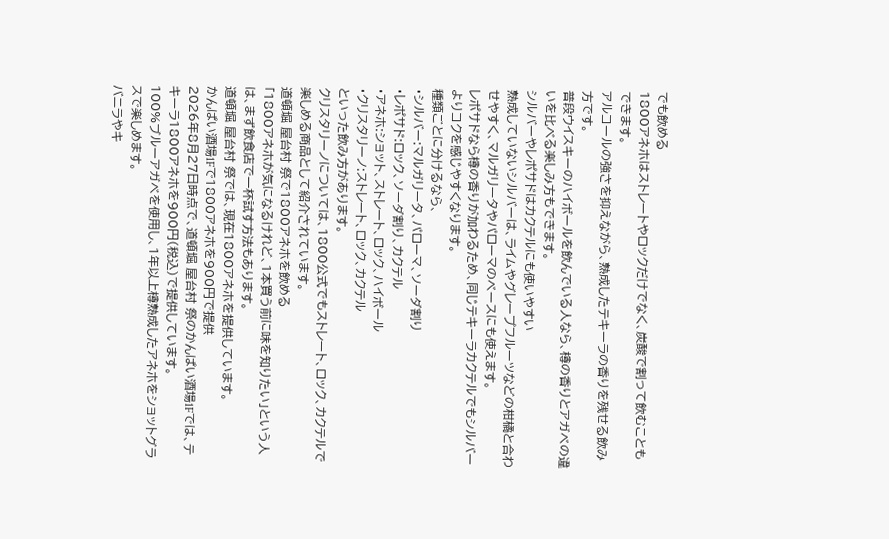でも飲める
1800アネホはストレートやロックだけでなく、炭酸で割って飲むこともできます。
アルコールの強さを抑えながら、熟成したテキーラの香りを残せる飲み方です。
普段ウイスキーのハイボールを飲んでいる人なら、樽の香りとアガベの違いを比べる楽しみ方もできます。
シルバーやレポサドはカクテルにも使いやすい
熟成していないシルバーは、ライムやグレープフルーツなどの柑橘と合わせやすく、マルガリータやパローマのベースにも使えます。
レポサドなら樽の香りが加わるため、同じテキーラカクテルでもシルバーよりコクを感じやすくなります。
種類ごとに分けるなら、
・シルバー:マルガリータ、パローマ、ソーダ割り
・レポサド:ロック、ソーダ割り、カクテル
・アネホ:ショット、ストレート、ロック、ハイボール
・クリスタリーノ:ストレート、ロック、カクテル
といった飲み方があります。
クリスタリーノについては、1800公式でもストレート、ロック、カクテルで楽しめる商品として紹介されています。
道頓堀 屋台村 祭で1800アネホを飲める
「1800アネホが気になるけれど、1本買う前に味を知りたい」という人は、まず飲食店で一杯試す方法もあります。
道頓堀 屋台村 祭では、現在1800アネホを提供しています。
かんぱい酒場1Fで1800アネホを900円で提供
2026年8月27日時点で、道頓堀 屋台村 祭のかんぱい酒場1Fでは、テキーラ1800アネホを900円(税込)で提供しています。
100%ブルーアガベを使用し、1年以上樽熟成したアネホをショットグラスで楽しめます。
バニラやキ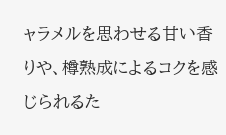ャラメルを思わせる甘い香りや、樽熟成によるコクを感じられるた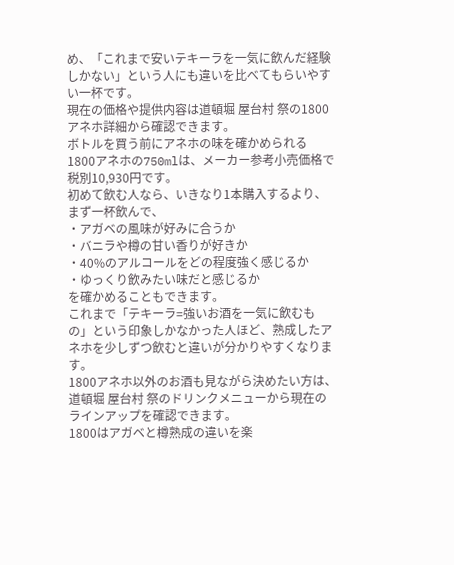め、「これまで安いテキーラを一気に飲んだ経験しかない」という人にも違いを比べてもらいやすい一杯です。
現在の価格や提供内容は道頓堀 屋台村 祭の1800アネホ詳細から確認できます。
ボトルを買う前にアネホの味を確かめられる
1800アネホの750mlは、メーカー参考小売価格で税別10,930円です。
初めて飲む人なら、いきなり1本購入するより、まず一杯飲んで、
・アガベの風味が好みに合うか
・バニラや樽の甘い香りが好きか
・40%のアルコールをどの程度強く感じるか
・ゆっくり飲みたい味だと感じるか
を確かめることもできます。
これまで「テキーラ=強いお酒を一気に飲むもの」という印象しかなかった人ほど、熟成したアネホを少しずつ飲むと違いが分かりやすくなります。
1800アネホ以外のお酒も見ながら決めたい方は、道頓堀 屋台村 祭のドリンクメニューから現在のラインアップを確認できます。
1800はアガベと樽熟成の違いを楽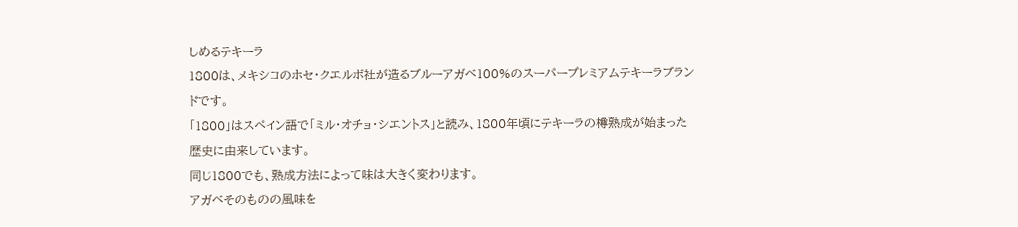しめるテキーラ
1800は、メキシコのホセ・クエルボ社が造るブルーアガベ100%のスーパープレミアムテキーラブランドです。
「1800」はスペイン語で「ミル・オチョ・シエントス」と読み、1800年頃にテキーラの樽熟成が始まった歴史に由来しています。
同じ1800でも、熟成方法によって味は大きく変わります。
アガベそのものの風味を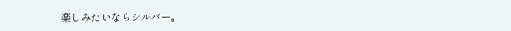楽しみたいならシルバー。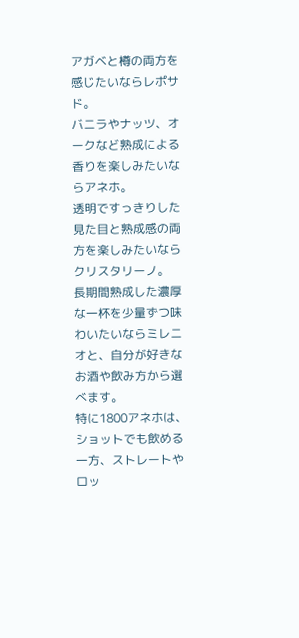アガベと樽の両方を感じたいならレポサド。
バニラやナッツ、オークなど熟成による香りを楽しみたいならアネホ。
透明ですっきりした見た目と熟成感の両方を楽しみたいならクリスタリーノ。
長期間熟成した濃厚な一杯を少量ずつ味わいたいならミレニオと、自分が好きなお酒や飲み方から選べます。
特に1800アネホは、ショットでも飲める一方、ストレートやロッ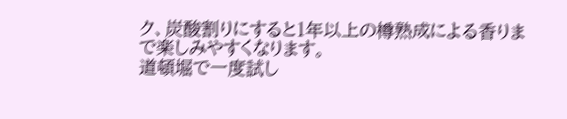ク、炭酸割りにすると1年以上の樽熟成による香りまで楽しみやすくなります。
道頓堀で一度試し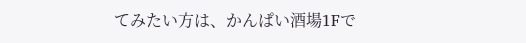てみたい方は、かんぱい酒場1Fで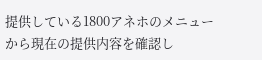提供している1800アネホのメニューから現在の提供内容を確認し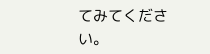てみてください。